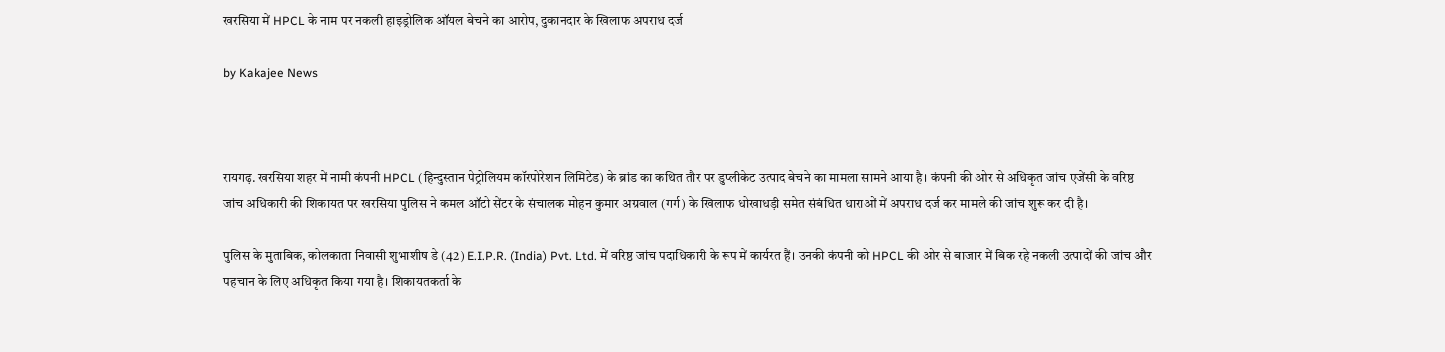खरसिया में HPCL के नाम पर नकली हाइड्रोलिक ऑयल बेचने का आरोप, दुकानदार के खिलाफ अपराध दर्ज

by Kakajee News



रायगढ़. खरसिया शहर में नामी कंपनी HPCL (हिन्दुस्तान पेट्रोलियम कॉरपोरेशन लिमिटेड) के ब्रांड का कथित तौर पर डुप्लीकेट उत्पाद बेचने का मामला सामने आया है। कंपनी की ओर से अधिकृत जांच एजेंसी के वरिष्ठ जांच अधिकारी की शिकायत पर खरसिया पुलिस ने कमल ऑटो सेंटर के संचालक मोहन कुमार अग्रवाल (गर्ग) के खिलाफ धोखाधड़ी समेत संबंधित धाराओं में अपराध दर्ज कर मामले की जांच शुरू कर दी है।

पुलिस के मुताबिक, कोलकाता निवासी शुभाशीष डे (42) E.I.P.R. (India) Pvt. Ltd. में वरिष्ठ जांच पदाधिकारी के रूप में कार्यरत हैं। उनकी कंपनी को HPCL की ओर से बाजार में बिक रहे नकली उत्पादों की जांच और पहचान के लिए अधिकृत किया गया है। शिकायतकर्ता के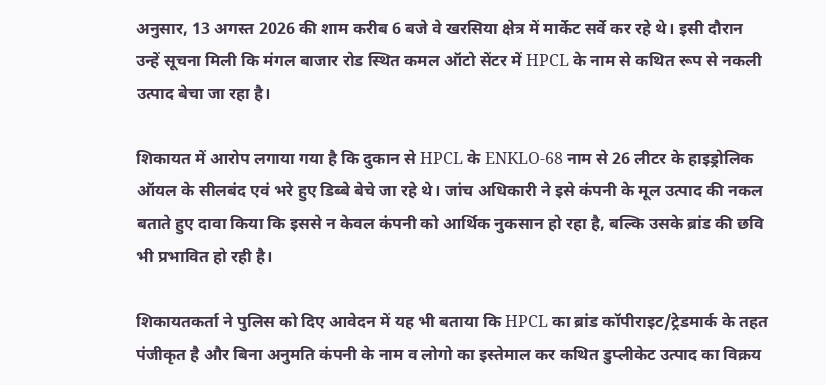अनुसार, 13 अगस्त 2026 की शाम करीब 6 बजे वे खरसिया क्षेत्र में मार्केट सर्वे कर रहे थे। इसी दौरान उन्हें सूचना मिली कि मंगल बाजार रोड स्थित कमल ऑटो सेंटर में HPCL के नाम से कथित रूप से नकली उत्पाद बेचा जा रहा है।

शिकायत में आरोप लगाया गया है कि दुकान से HPCL के ENKLO-68 नाम से 26 लीटर के हाइड्रोलिक ऑयल के सीलबंद एवं भरे हुए डिब्बे बेचे जा रहे थे। जांच अधिकारी ने इसे कंपनी के मूल उत्पाद की नकल बताते हुए दावा किया कि इससे न केवल कंपनी को आर्थिक नुकसान हो रहा है, बल्कि उसके ब्रांड की छवि भी प्रभावित हो रही है।

शिकायतकर्ता ने पुलिस को दिए आवेदन में यह भी बताया कि HPCL का ब्रांड कॉपीराइट/ट्रेडमार्क के तहत पंजीकृत है और बिना अनुमति कंपनी के नाम व लोगो का इस्तेमाल कर कथित डुप्लीकेट उत्पाद का विक्रय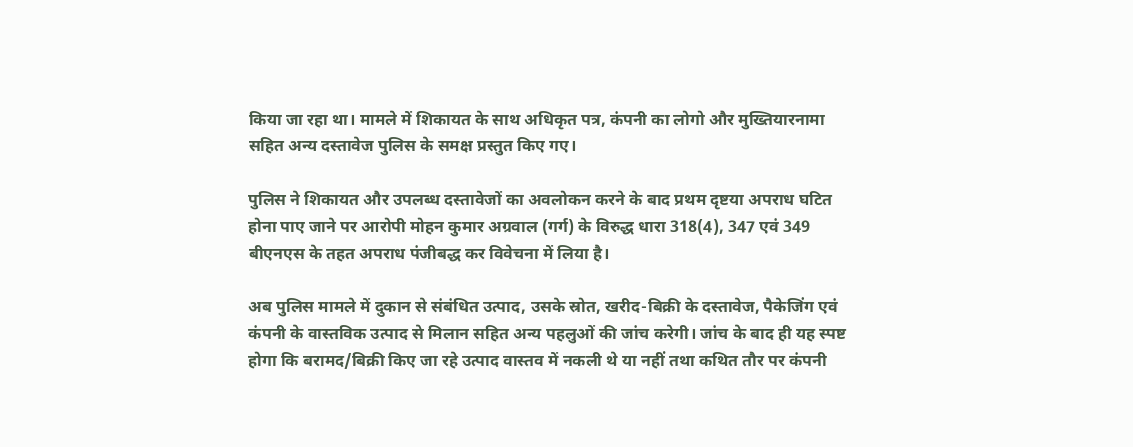किया जा रहा था। मामले में शिकायत के साथ अधिकृत पत्र, कंपनी का लोगो और मुख्तियारनामा सहित अन्य दस्तावेज पुलिस के समक्ष प्रस्तुत किए गए।

पुलिस ने शिकायत और उपलब्ध दस्तावेजों का अवलोकन करने के बाद प्रथम दृष्टया अपराध घटित होना पाए जाने पर आरोपी मोहन कुमार अग्रवाल (गर्ग) के विरुद्ध धारा 318(4), 347 एवं 349 बीएनएस के तहत अपराध पंजीबद्ध कर विवेचना में लिया है।

अब पुलिस मामले में दुकान से संबंधित उत्पाद, उसके स्रोत, खरीद-बिक्री के दस्तावेज, पैकेजिंग एवं कंपनी के वास्तविक उत्पाद से मिलान सहित अन्य पहलुओं की जांच करेगी। जांच के बाद ही यह स्पष्ट होगा कि बरामद/बिक्री किए जा रहे उत्पाद वास्तव में नकली थे या नहीं तथा कथित तौर पर कंपनी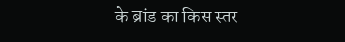के ब्रांड का किस स्तर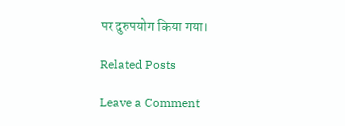पर दुरुपयोग किया गया।

Related Posts

Leave a Comment